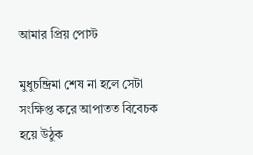আমার প্রিয় পোস্ট

মুধুচন্দ্রিমা শেষ না হলে সেটা সংক্ষিপ্ত করে আপাতত বিবেচক হয়ে উঠুক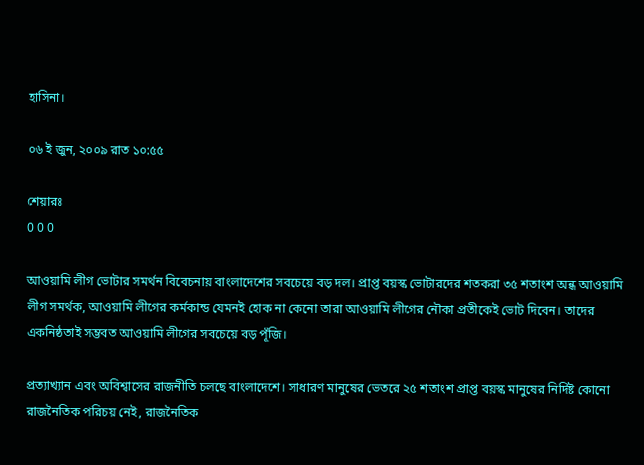হাসিনা।

০৬ ই জুন, ২০০৯ রাত ১০:৫৫

শেয়ারঃ
0 0 0

আওয়ামি লীগ ভোটার সমর্থন বিবেচনায় বাংলাদেশের সবচেয়ে বড় দল। প্রাপ্ত বয়স্ক ভোটারদের শতকরা ৩৫ শতাংশ অন্ধ আওয়ামি লীগ সমর্থক, আওয়ামি লীগের কর্মকান্ড যেমনই হোক না কেনো তারা আওয়ামি লীগের নৌকা প্রতীকেই ভোট দিবেন। তাদের একনিষ্ঠতাই সম্ভবত আওয়ামি লীগের সবচেয়ে বড় পূঁজি।

প্রত্যাখ্যান এবং অবিশ্বাসের রাজনীতি চলছে বাংলাদেশে। সাধারণ মানুষের ভেতরে ২৫ শতাংশ প্রাপ্ত বয়স্ক মানুষের নির্দিষ্ট কোনো রাজনৈতিক পরিচয় নেই, রাজনৈতিক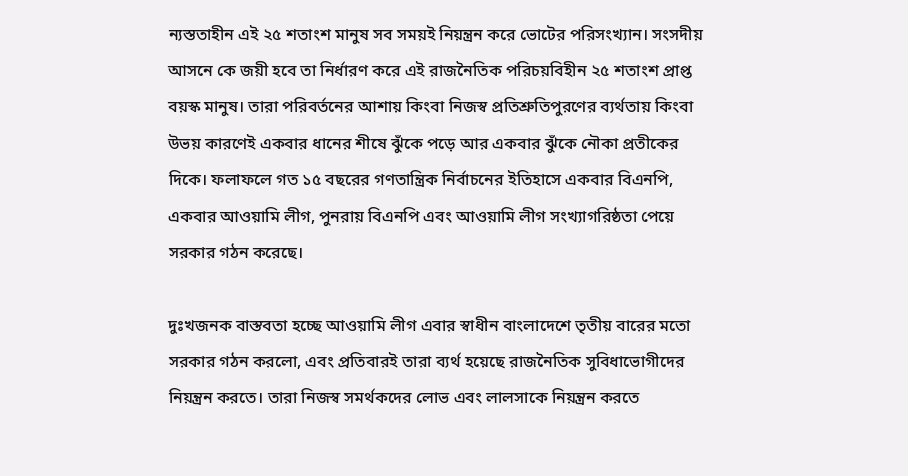ন্যস্ততাহীন এই ২৫ শতাংশ মানুষ সব সময়ই নিয়ন্ত্রন করে ভোটের পরিসংখ্যান। সংসদীয় আসনে কে জয়ী হবে তা নির্ধারণ করে এই রাজনৈতিক পরিচয়বিহীন ২৫ শতাংশ প্রাপ্ত বয়স্ক মানুষ। তারা পরিবর্তনের আশায় কিংবা নিজস্ব প্রতিশ্রুতিপুরণের ব্যর্থতায় কিংবা উভয় কারণেই একবার ধানের শীষে ঝুঁকে পড়ে আর একবার ঝুঁকে নৌকা প্রতীকের দিকে। ফলাফলে গত ১৫ বছরের গণতান্ত্রিক নির্বাচনের ইতিহাসে একবার বিএনপি, একবার আওয়ামি লীগ, পুনরায় বিএনপি এবং আওয়ামি লীগ সংখ্যাগরিষ্ঠতা পেয়ে সরকার গঠন করেছে।

দুঃখজনক বাস্তবতা হচ্ছে আওয়ামি লীগ এবার স্বাধীন বাংলাদেশে তৃতীয় বারের মতো সরকার গঠন করলো, এবং প্রতিবারই তারা ব্যর্থ হয়েছে রাজনৈতিক সুবিধাভোগীদের নিয়ন্ত্রন করতে। তারা নিজস্ব সমর্থকদের লোভ এবং লালসাকে নিয়ন্ত্রন করতে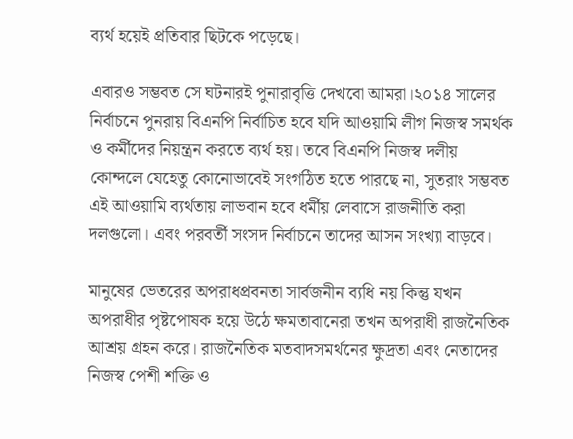ব্যর্থ হয়েই প্রতিবার ছিটকে পড়েছে।

এবারও সম্ভবত সে ঘটনারই পুনারাবৃত্তি দেখবো আমরা।২০১৪ সালের নির্বাচনে পুনরায় বিএনপি নির্বাচিত হবে যদি আওয়ামি লীগ নিজস্ব সমর্থক ও কর্মীদের নিয়ন্ত্রন করতে ব্যর্থ হয়। তবে বিএনপি নিজস্ব দলীয় কোন্দলে যেহেতু কোনোভাবেই সংগঠিত হতে পারছে না, সুতরাং সম্ভবত এই আওয়ামি ব্যর্থতায় লাভবান হবে ধর্মীয় লেবাসে রাজনীতি করা দলগুলো। এবং পরবর্তী সংসদ নির্বাচনে তাদের আসন সংখ্যা বাড়বে।

মানুষের ভেতরের অপরাধপ্রবনতা সার্বজনীন ব্যধি নয় কিন্তু যখন অপরাধীর পৃষ্টপোষক হয়ে উঠে ক্ষমতাবানেরা তখন অপরাধী রাজনৈতিক আশ্রয় গ্রহন করে। রাজনৈতিক মতবাদসমর্থনের ক্ষুদ্রতা এবং নেতাদের নিজস্ব পেশী শক্তি ও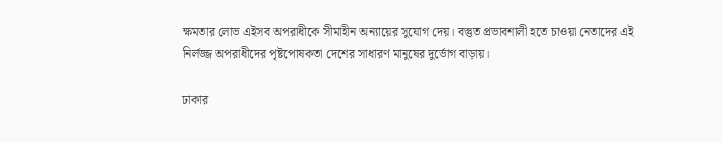ক্ষমতার লোভ এইসব অপরাধীকে সীমাহীন অন্যায়ের সুযোগ দেয়। বস্তুত প্রভাবশালী হতে চাওয়া নেতাদের এই নির্লজ্জ অপরাধীদের পৃষ্টপোষকতা দেশের সাধারণ মানুষের দুর্ভোগ বাড়ায়।

ঢাকার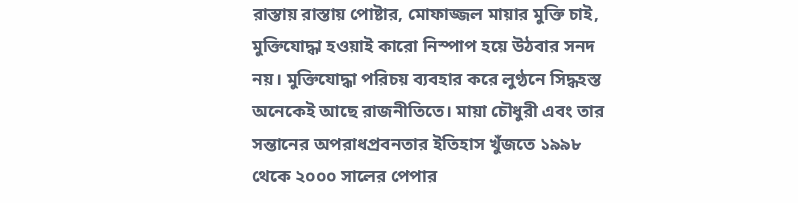রাস্তায় রাস্তায় পোষ্টার, মোফাজ্জল মায়ার মুক্তি চাই, মুক্তিযোদ্ধা হওয়াই কারো নিস্পাপ হয়ে উঠবার সনদ নয়। মুক্তিযোদ্ধা পরিচয় ব্যবহার করে লুণ্ঠনে সিদ্ধহস্ত অনেকেই আছে রাজনীতিতে। মায়া চৌধুরী এবং তার সন্তানের অপরাধপ্রবনতার ইতিহাস খুঁজতে ১৯৯৮ থেকে ২০০০ সালের পেপার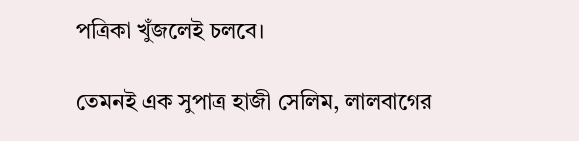পত্রিকা খুঁজলেই চলবে।

তেমনই এক সুপাত্র হাজী সেলিম, লালবাগের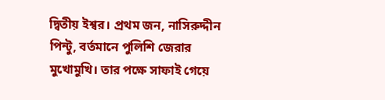দ্বিতীয় ইশ্বর। প্রথম জন, নাসিরুদ্দীন পিন্টু, বর্তমানে পুলিশি জেরার মুখোমুখি। তার পক্ষে সাফাই গেয়ে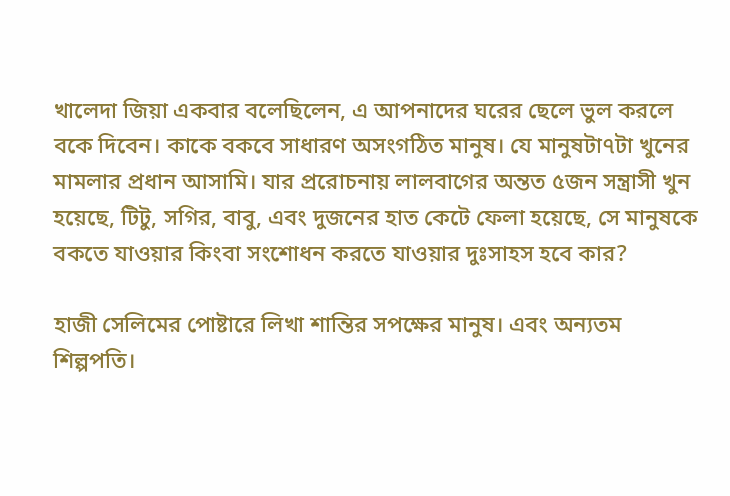খালেদা জিয়া একবার বলেছিলেন, এ আপনাদের ঘরের ছেলে ভুল করলে বকে দিবেন। কাকে বকবে সাধারণ অসংগঠিত মানুষ। যে মানুষটা৭টা খুনের মামলার প্রধান আসামি। যার প্ররোচনায় লালবাগের অন্তত ৫জন সন্ত্রাসী খুন হয়েছে, টিটু, সগির, বাবু, এবং দুজনের হাত কেটে ফেলা হয়েছে, সে মানুষকে বকতে যাওয়ার কিংবা সংশোধন করতে যাওয়ার দুঃসাহস হবে কার?

হাজী সেলিমের পোষ্টারে লিখা শান্তির সপক্ষের মানুষ। এবং অন্যতম শিল্পপতি।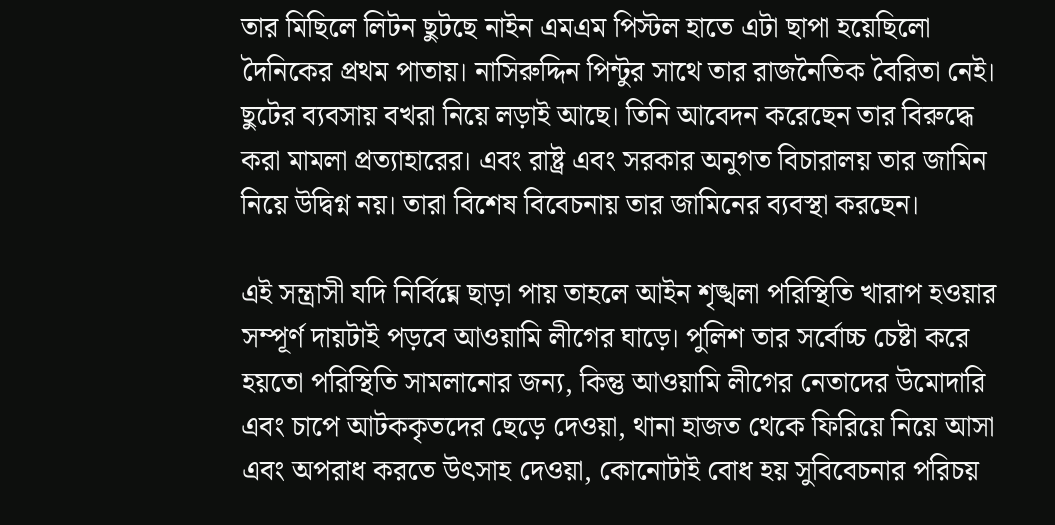তার মিছিলে লিটন ছুটছে নাইন এমএম পিস্টল হাতে এটা ছাপা হয়েছিলো দৈনিকের প্রথম পাতায়। নাসিরুদ্দিন পিন্টুর সাথে তার রাজনৈতিক বৈরিতা নেই। ছুটের ব্যবসায় বখরা নিয়ে লড়াই আছে। তিনি আবেদন করেছেন তার বিরুদ্ধে করা মামলা প্রত্যাহারের। এবং রাষ্ট্র এবং সরকার অনুগত বিচারালয় তার জামিন নিয়ে উদ্বিগ্ন নয়। তারা বিশেষ বিবেচনায় তার জামিনের ব্যবস্থা করছেন।

এই সন্ত্রাসী যদি নির্বিঘ্নে ছাড়া পায় তাহলে আইন শৃঙ্খলা পরিস্থিতি খারাপ হওয়ার সম্পূর্ণ দায়টাই পড়বে আওয়ামি লীগের ঘাড়ে। পুলিশ তার সর্বোচ্চ চেষ্টা করে হয়তো পরিস্থিতি সামলানোর জন্য, কিন্তু আওয়ামি লীগের নেতাদের উমোদারি এবং চাপে আটককৃতদের ছেড়ে দেওয়া, থানা হাজত থেকে ফিরিয়ে নিয়ে আসা এবং অপরাধ করতে উৎসাহ দেওয়া, কোনোটাই বোধ হয় সুবিবেচনার পরিচয়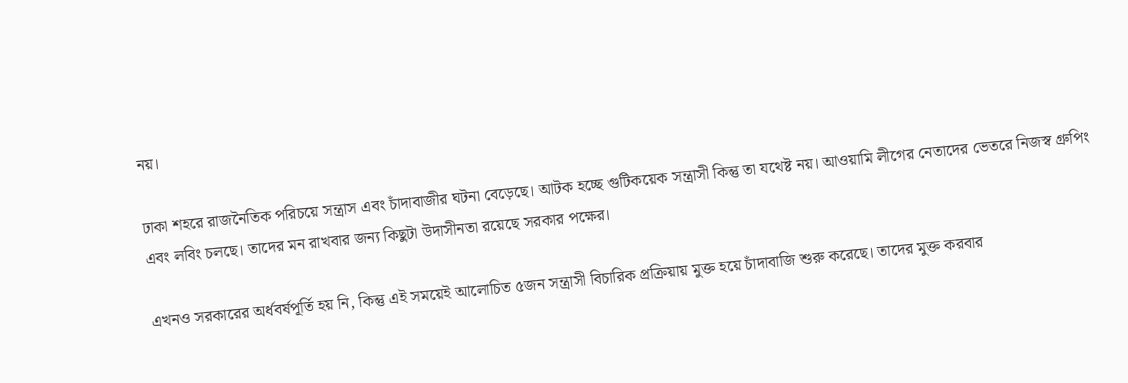নয়।

ঢাকা শহরে রাজনৈতিক পরিচয়ে সন্ত্রাস এবং চাঁদাবাজীর ঘটনা বেড়েছে। আটক হচ্ছে গুটিকয়েক সন্ত্রাসী কিন্তু তা যথেষ্ট নয়। আওয়ামি লীগের নেতাদের ভেতরে নিজস্ব গ্রুপিং এবং লবিং চলছে। তাদের মন রাখবার জন্য কিছুটা উদাসীনতা রয়েছে সরকার পক্ষের।

এখনও সরকারের অর্ধবর্ষপূর্তি হয় নি, কিন্তু এই সময়েই আলোচিত ৫জন সন্ত্রাসী বিচারিক প্রক্রিয়ায় মুক্ত হয়ে চাঁদাবাজি শুরু করেছে। তাদের মুক্ত করবার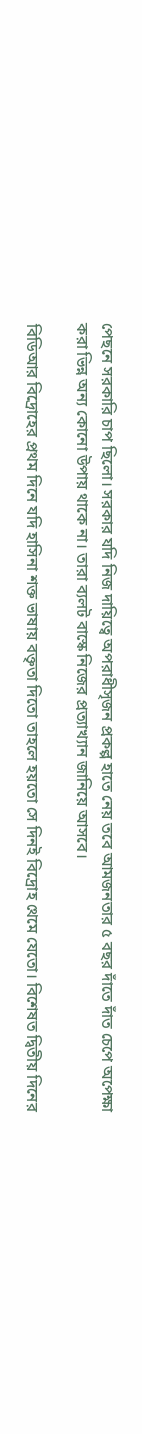পেছনে সরকারি চাপ ছিলো। সরকার যদি নিজ দায়িত্বে অপরাধীসৃজন প্রকল্প হাতে নেয় তবে আমজনতার ৫ বছর দাঁতে দাঁত চেপে অপেক্ষা করা ভিন্ন অন্য কোনো উপায় থাকে না। তারা ব্যলট বাস্কে নিজের প্রত্যাখ্যান জানিয়ে আসবে।

বিডিআর বিদ্রোহের প্রথম দিনে যদি হাসিনা শক্ত ভাষায় বক্তৃতা দিতো তাহলে হয়তো সে দিনই বিদ্রোহ থেমে যেতো। বিশেষত দ্বিতীয় দিনের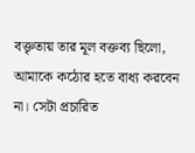বক্তৃতায় তার মূল বক্তব্য ছিলো, আমাকে কঠোর হতে বাধ্য করবেন না। সেটা প্রচারিত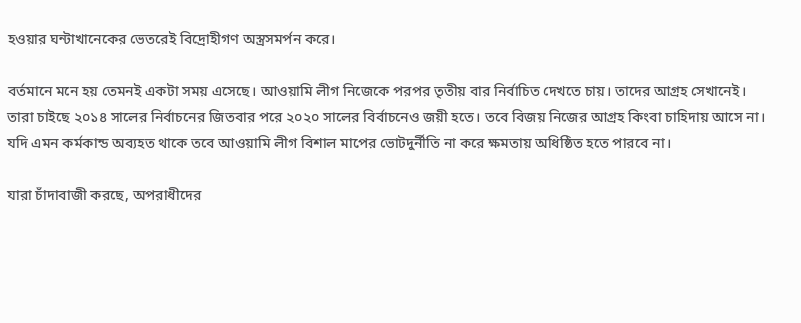হওয়ার ঘন্টাখানেকের ভেতরেই বিদ্রোহীগণ অস্ত্রসমর্পন করে।

বর্তমানে মনে হয় তেমনই একটা সময় এসেছে। আওয়ামি লীগ নিজেকে পরপর তৃতীয় বার নির্বাচিত দেখতে চায়। তাদের আগ্রহ সেখানেই। তারা চাইছে ২০১৪ সালের নির্বাচনের জিতবার পরে ২০২০ সালের বির্বাচনেও জয়ী হতে। তবে বিজয় নিজের আগ্রহ কিংবা চাহিদায় আসে না। যদি এমন কর্মকান্ড অব্যহত থাকে তবে আওয়ামি লীগ বিশাল মাপের ভোটদুর্নীতি না করে ক্ষমতায় অধিষ্ঠিত হতে পারবে না।

যারা চাঁদাবাজী করছে, অপরাধীদের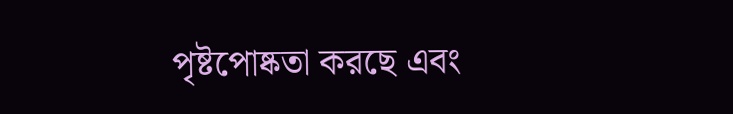পৃষ্টপোষ্কতা করছে এবং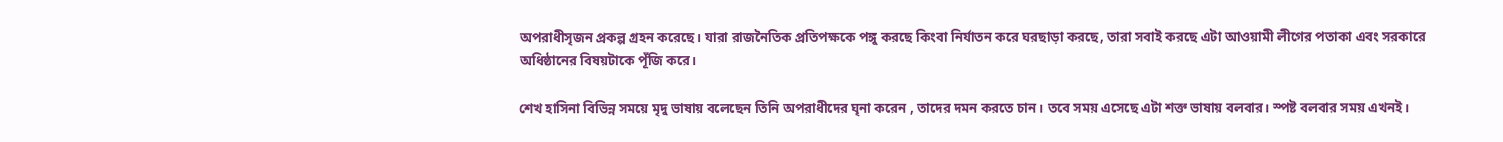অপরাধীসৃজন প্রকল্প গ্রহন করেছে। যারা রাজনৈতিক প্রতিপক্ষকে পঙ্গু করছে কিংবা নির্যাতন করে ঘরছাড়া করছে, তারা সবাই করছে এটা আওয়ামী লীগের পতাকা এবং সরকারে অধিষ্ঠানের বিষয়টাকে পূঁজি করে।

শেখ হাসিনা বিভিন্ন সময়ে মৃদু ভাষায় বলেছেন তিনি অপরাধীদের ঘৃনা করেন , তাদের দমন করতে চান। তবে সময় এসেছে এটা শক্ত ভাষায় বলবার। স্পষ্ট বলবার সময় এখনই।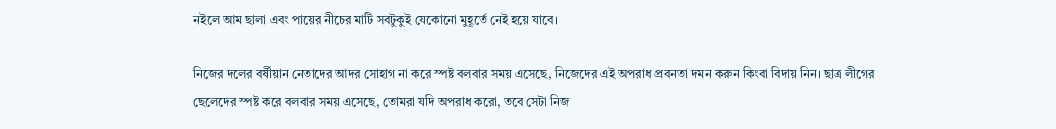নইলে আম ছালা এবং পায়ের নীচের মাটি সবটুকুই যেকোনো মুহূর্তে নেই হয়ে যাবে।

নিজের দলের বর্ষীয়ান নেতাদের আদর সোহাগ না করে স্পষ্ট বলবার সময় এসেছে, নিজেদের এই অপরাধ প্রবনতা দমন করুন কিংবা বিদায় নিন। ছাত্র লীগের ছেলেদের স্পষ্ট করে বলবার সময় এসেছে, তোমরা যদি অপরাধ করো, তবে সেটা নিজ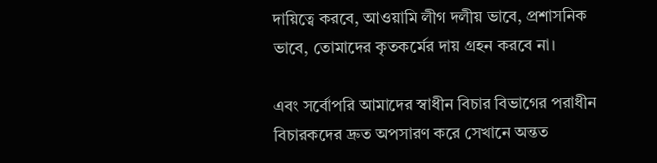দায়িত্বে করবে, আওয়ামি লীগ দলীয় ভাবে, প্রশাসনিক ভাবে, তোমাদের কৃতকর্মের দায় গ্রহন করবে না।

এবং সর্বোপরি আমাদের স্বাধীন বিচার বিভাগের পরাধীন বিচারকদের দ্রুত অপসারণ করে সেখানে অন্তত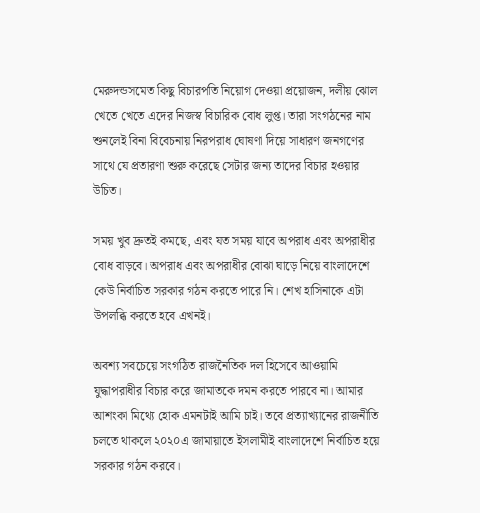মেরুদন্ডসমেত কিছু বিচারপতি নিয়োগ দেওয়া প্রয়োজন, দলীয় ঝোল খেতে খেতে এদের নিজস্ব বিচারিক বোধ লুপ্ত। তারা সংগঠনের নাম শুনলেই বিনা বিবেচনায় নিরপরাধ ঘোষণা দিয়ে সাধারণ জনগণের সাথে যে প্রতারণা শুরু করেছে সেটার জন্য তাদের বিচার হওয়ার উচিত।

সময় খুব দ্রুতই কমছে, এবং যত সময় যাবে অপরাধ এবং অপরাধীর বোধ বাড়বে। অপরাধ এবং অপরাধীর বোঝা ঘাড়ে নিয়ে বাংলাদেশে কেউ নির্বাচিত সরকার গঠন করতে পারে নি। শেখ হাসিনাকে এটা উপলব্ধি করতে হবে এখনই।

অবশ্য সবচেয়ে সংগঠিত রাজনৈতিক দল হিসেবে আওয়ামি যুদ্ধাপরাধীর বিচার করে জামাতকে দমন করতে পারবে না। আমার আশংকা মিথ্যে হোক এমনটাই আমি চাই। তবে প্রত্যাখ্যানের রাজনীতি চলতে থাকলে ২০২০এ জামায়াতে ইসলামীই বাংলাদেশে নির্বাচিত হয়ে সরকার গঠন করবে।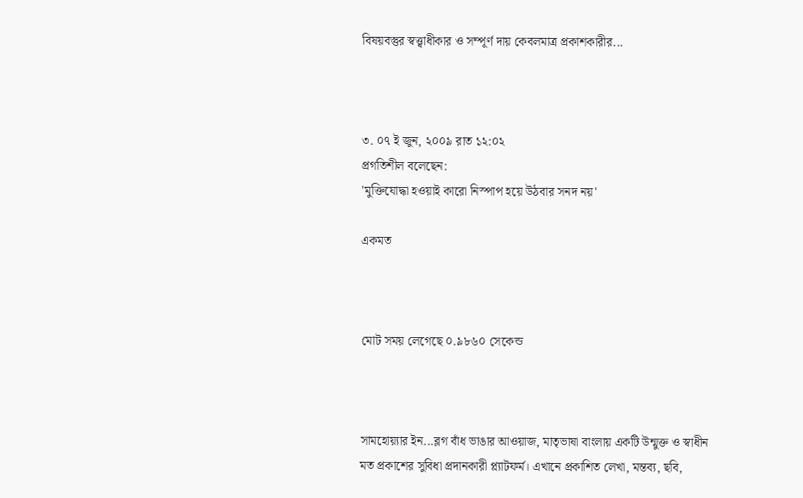বিষয়বস্তুর স্বত্ত্বাধীকার ও সম্পূর্ণ দায় কেবলমাত্র প্রকাশকারীর...



৩. ০৭ ই জুন, ২০০৯ রাত ১২:০২
প্রগতিশীল বলেছেন:
'মুক্তিযোদ্ধা হওয়াই কারো নিস্পাপ হয়ে উঠবার সনদ নয়'

একমত



মোট সময় লেগেছে ০.৯৮৬০ সেকেন্ড



সামহোয়‍্যার ইন...ব্লগ বাঁধ ভাঙার আওয়াজ, মাতৃভাষা বাংলায় একটি উন্মুক্ত ও স্বাধীন মত প্রকাশের সুবিধা প্রদানকারী প্ল্যাটফর্ম। এখানে প্রকাশিত লেখা, মন্তব‍্য, ছবি,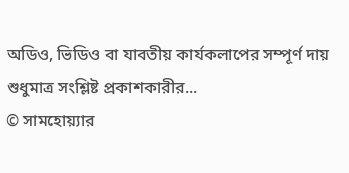অডিও, ভিডিও বা যাবতীয় কার্যকলাপের সম্পূর্ণ দায় শুধুমাত্র সংশ্লিষ্ট প্রকাশকারীর...
© সামহোয়্যার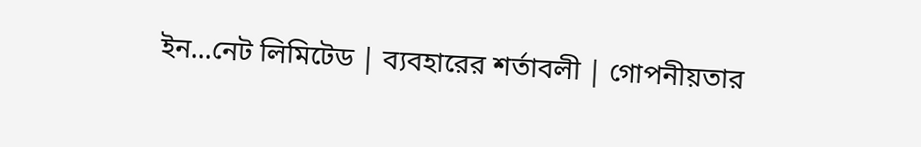ইন...নেট লিমিটেড | ব্যবহারের শর্তাবলী | গোপনীয়তার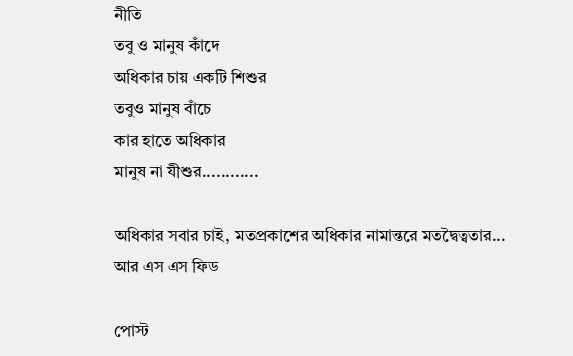নীতি
তবু ও মানুষ কাঁদে
অধিকার চায় একটি শিশুর
তবুও মানুষ বাঁচে
কার হাতে অধিকার
মানুষ না যীশুর............

অধিকার সবার চাই, মতপ্রকাশের অধিকার নামান্তরে মতদ্বৈত্বতার...
আর এস এস ফিড

পোস্ট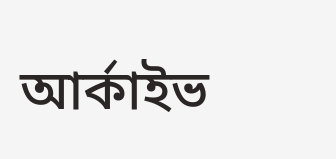আর্কাইভ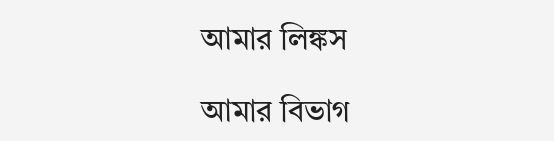আমার লিঙ্কস

আমার বিভাগ